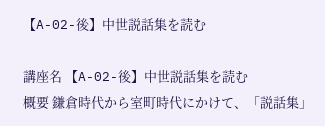【A-02-後】中世説話集を読む

講座名 【A-02-後】中世説話集を読む
概要 鎌倉時代から室町時代にかけて、「説話集」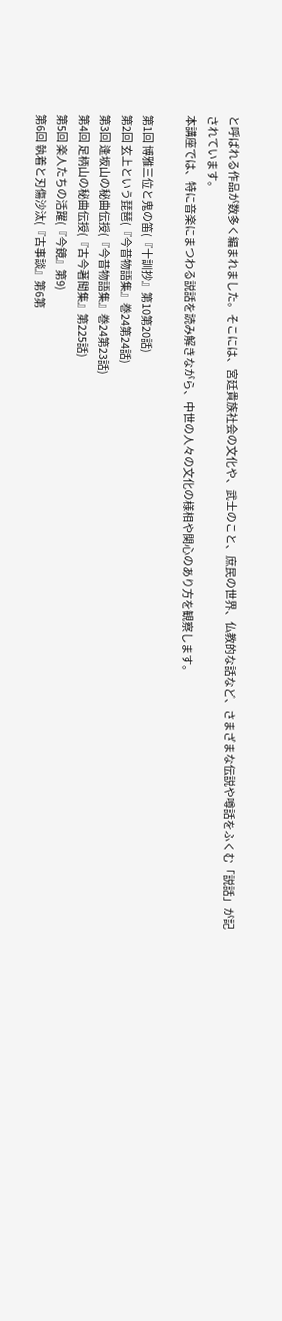と呼ばれる作品が数多く編まれました。そこには、宮廷貴族社会の文化や、武士のこと、庶民の世界、仏教的な話など、さまざまな伝説や噂話をふくむ「説話」が記されています。
本講座では、特に音楽にまつわる説話を読み解きながら、中世の人々の文化の様相や関心のあり方を観察します。

第1回 博雅三位と鬼の笛(『十訓抄』第10第20話)
第2回 玄上という琵琶(『今昔物語集』巻24第24話)
第3回 逢坂山の秘曲伝授(『今昔物語集』巻24第23話)
第4回 足柄山の秘曲伝授(『古今著聞集』第225話)
第5回 楽人たちの活躍(『今鏡』第9)
第6回 執着と刃傷沙汰(『古事談』第6第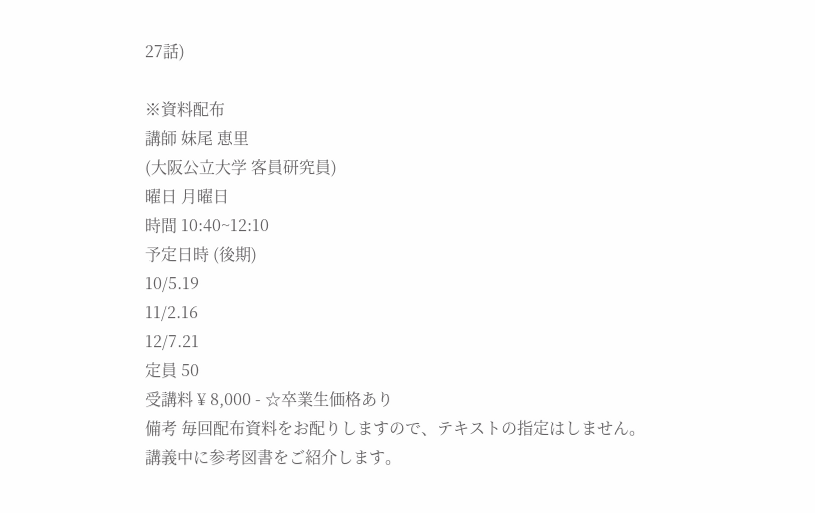27話)

※資料配布
講師 妹尾 恵里
(大阪公立大学 客員研究員)
曜日 月曜日
時間 10:40~12:10
予定日時 (後期)
10/5.19
11/2.16
12/7.21
定員 50
受講料 ¥ 8,000 - ☆卒業生価格あり
備考 毎回配布資料をお配りしますので、テキストの指定はしません。
講義中に参考図書をご紹介します。